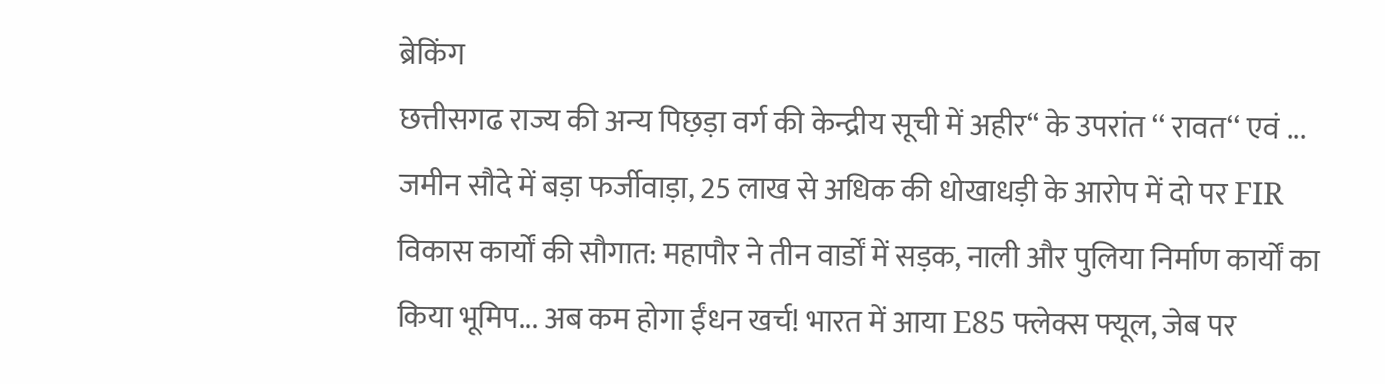ब्रेकिंग
छत्तीसगढ राज्य की अन्य पिछ़ड़ा वर्ग की केन्द्रीय सूची में अहीर‘‘ के उपरांत ‘‘ रावत‘‘ एवं ... जमीन सौदे में बड़ा फर्जीवाड़ा, 25 लाख से अधिक की धोखाधड़ी के आरोप में दो पर FIR विकास कार्यों की सौगात: महापौर ने तीन वार्डों में सड़क, नाली और पुलिया निर्माण कार्यों का किया भूमिप... अब कम होगा ईंधन खर्च! भारत में आया E85 फ्लेक्स फ्यूल, जेब पर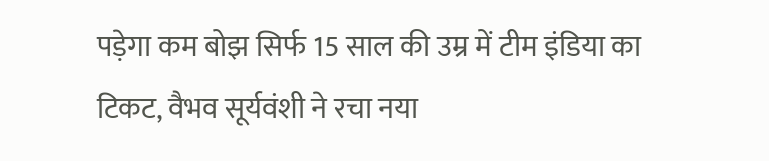पड़ेगा कम बोझ सिर्फ 15 साल की उम्र में टीम इंडिया का टिकट, वैभव सूर्यवंशी ने रचा नया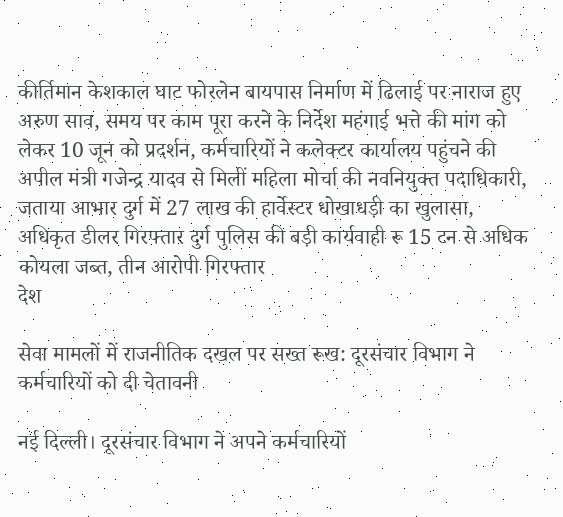कीर्तिमान केशकाल घाट फोरलेन बायपास निर्माण में ढिलाई पर नाराज हुए अरुण साव, समय पर काम पूरा करने के निर्देश महंगाई भत्ते की मांग को लेकर 10 जून को प्रदर्शन, कर्मचारियों ने कलेक्टर कार्यालय पहुंचने की अपील मंत्री गजेन्द्र यादव से मिलीं महिला मोर्चा की नवनियुक्त पदाधिकारी, जताया आभार दुर्ग में 27 लाख की हार्वेस्टर धोखाधड़ी का खुलासा, अधिकृत डीलर गिरफ्तार दुर्ग पुलिस की बड़ी कार्यवाही रू 15 टन से अधिक कोयला जब्त, तीन आरोपी गिरफ्तार
देश

सेवा मामलों में राजनीतिक दखल पर सख्त रूख: दूरसंचार विभाग ने कर्मचारियों को दी चेतावनी

नई दिल्ली। दूरसंचार विभाग ने अपने कर्मचारियों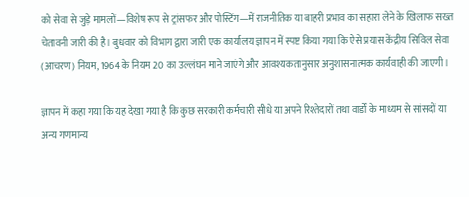को सेवा से जुड़े मामलों—विशेष रूप से ट्रांसफर और पोस्टिंग—में राजनीतिक या बाहरी प्रभाव का सहारा लेने के खिलाफ सख्त चेतावनी जारी की है। बुधवार को विभाग द्वारा जारी एक कार्यालय ज्ञापन में स्पष्ट किया गया कि ऐसे प्रयास केंद्रीय सिविल सेवा (आचरण) नियम, 1964 के नियम 20 का उल्लंघन माने जाएंगे और आवश्यकतानुसार अनुशासनात्मक कार्यवाही की जाएगी।

ज्ञापन में कहा गया कि यह देखा गया है कि कुछ सरकारी कर्मचारी सीधे या अपने रिश्तेदारों तथा वार्डों के माध्यम से सांसदों या अन्य गणमान्य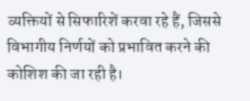व्यक्तियों से सिफारिशें करवा रहे हैं, जिससे विभागीय निर्णयों को प्रभावित करने की कोशिश की जा रही है।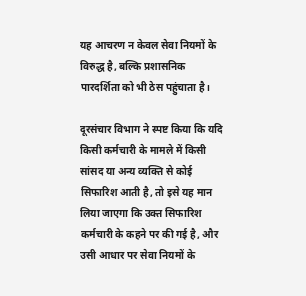यह आचरण न केवल सेवा नियमों के विरुद्ध है, बल्कि प्रशासनिक पारदर्शिता को भी ठेस पहुंचाता है।

दूरसंचार विभाग ने स्पष्ट किया कि यदि किसी कर्मचारी के मामले में किसी सांसद या अन्य व्यक्ति से कोई सिफारिश आती है, तो इसे यह मान लिया जाएगा कि उक्त सिफारिश कर्मचारी के कहने पर की गई है, और उसी आधार पर सेवा नियमों के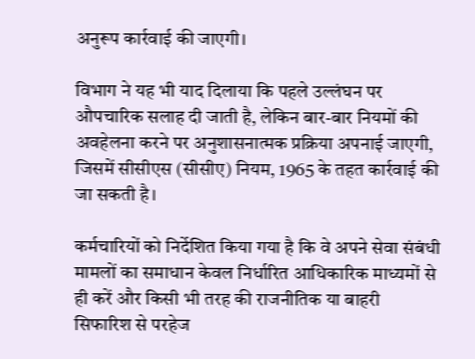अनुरूप कार्रवाई की जाएगी।

विभाग ने यह भी याद दिलाया कि पहले उल्लंघन पर औपचारिक सलाह दी जाती है, लेकिन बार-बार नियमों की अवहेलना करने पर अनुशासनात्मक प्रक्रिया अपनाई जाएगी, जिसमें सीसीएस (सीसीए) नियम, 1965 के तहत कार्रवाई की जा सकती है।

कर्मचारियों को निर्देशित किया गया है कि वे अपने सेवा संबंधी मामलों का समाधान केवल निर्धारित आधिकारिक माध्यमों से ही करें और किसी भी तरह की राजनीतिक या बाहरी सिफारिश से परहेज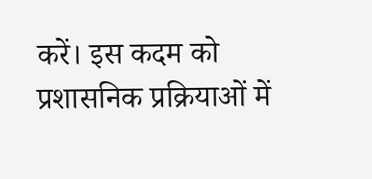करें। इस कदम को प्रशासनिक प्रक्रियाओं में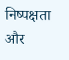निष्पक्षता और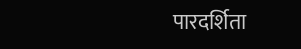पारदर्शिता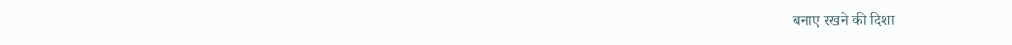बनाए रखने की दिशा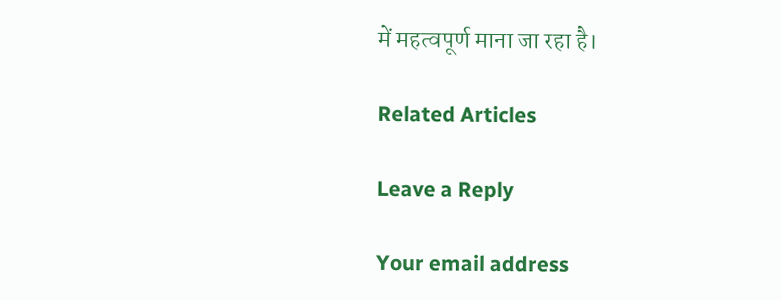में महत्वपूर्ण माना जा रहा है।

Related Articles

Leave a Reply

Your email address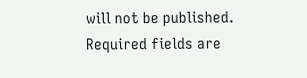will not be published. Required fields are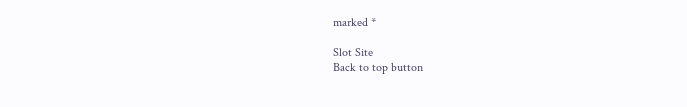marked *

Slot Site
Back to top button